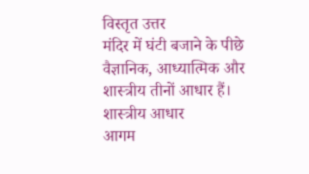विस्तृत उत्तर
मंदिर में घंटी बजाने के पीछे वैज्ञानिक, आध्यात्मिक और शास्त्रीय तीनों आधार हैं।
शास्त्रीय आधार
आगम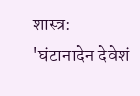शास्त्र: 'घंटानादेन देवेशं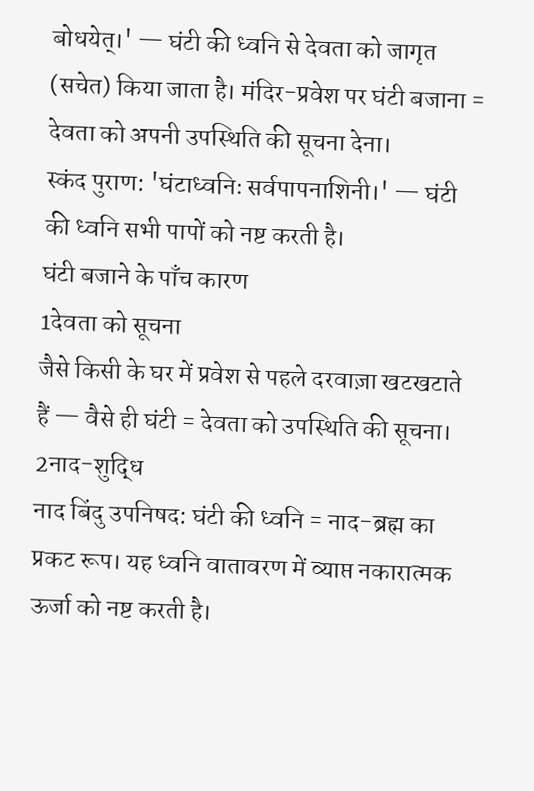बोधयेत्।' — घंटी की ध्वनि से देवता को जागृत (सचेत) किया जाता है। मंदिर-प्रवेश पर घंटी बजाना = देवता को अपनी उपस्थिति की सूचना देना।
स्कंद पुराण: 'घंटाध्वनिः सर्वपापनाशिनी।' — घंटी की ध्वनि सभी पापों को नष्ट करती है।
घंटी बजाने के पाँच कारण
1देवता को सूचना
जैसे किसी के घर में प्रवेश से पहले दरवाज़ा खटखटाते हैं — वैसे ही घंटी = देवता को उपस्थिति की सूचना।
2नाद-शुद्धि
नाद बिंदु उपनिषद: घंटी की ध्वनि = नाद-ब्रह्म का प्रकट रूप। यह ध्वनि वातावरण में व्याप्त नकारात्मक ऊर्जा को नष्ट करती है।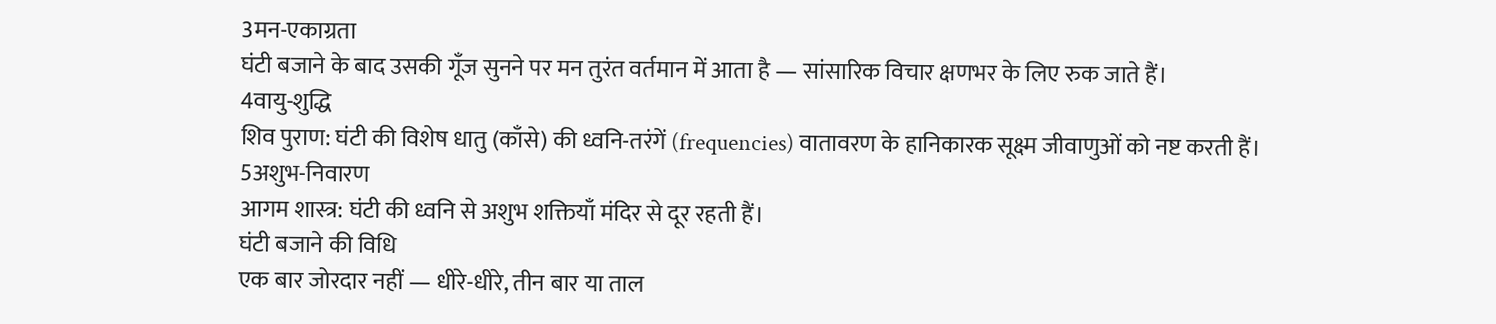3मन-एकाग्रता
घंटी बजाने के बाद उसकी गूँज सुनने पर मन तुरंत वर्तमान में आता है — सांसारिक विचार क्षणभर के लिए रुक जाते हैं।
4वायु-शुद्धि
शिव पुराण: घंटी की विशेष धातु (काँसे) की ध्वनि-तरंगें (frequencies) वातावरण के हानिकारक सूक्ष्म जीवाणुओं को नष्ट करती हैं।
5अशुभ-निवारण
आगम शास्त्र: घंटी की ध्वनि से अशुभ शक्तियाँ मंदिर से दूर रहती हैं।
घंटी बजाने की विधि
एक बार जोरदार नहीं — धीरे-धीरे, तीन बार या ताल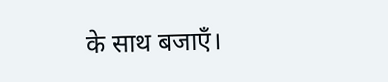के साथ बजाएँ।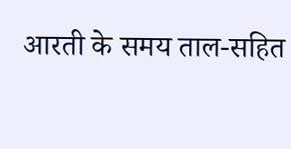आरती के समय ताल-सहित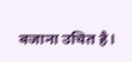बजाना उचित है।